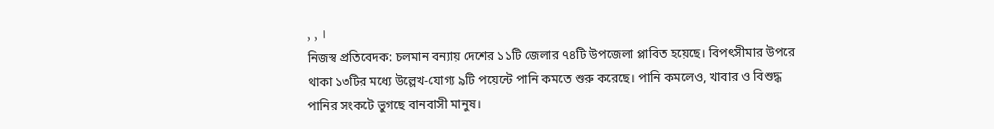, , ।
নিজস্ব প্রতিবেদক: চলমান বন্যায় দেশের ১১টি জেলার ৭৪টি উপজেলা প্লাবিত হয়েছে। বিপৎসীমার উপরে থাকা ১৩টির মধ্যে উল্লেখ-যোগ্য ৯টি পয়েন্টে পানি কমতে শুরু করেছে। পানি কমলেও, খাবার ও বিশুদ্ধ পানির সংকটে ভুগছে বানবাসী মানুষ।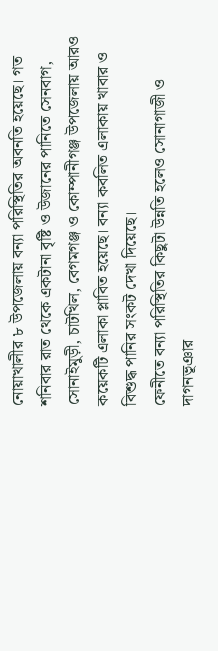নোয়াখালীর ৮ উপজেলায় বন্যা পরিস্থিতির অবনতি হয়েছে। গত শনিবার রাত থেকে একটানা বৃষ্টি ও উজানের পানিতে সেনবাগ, সোনাইমুড়ী, চাটখিল, বেগমগঞ্জ ও কোম্পানীগঞ্জ উপজেলায় আরও কয়েকটি এলাকা প্লাবিত হয়েছে। বন্যা কবলিত এলাকায় খাবার ও বিশুদ্ধ পানির সংকট দেখা দিয়েছে।
ফেনীতে বন্যা পরিস্থিতির কিছুটা উন্নতি হলেও সোনাগাজী ও দাগনভূঞার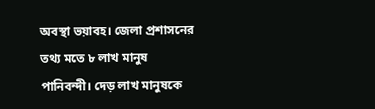অবস্থা ভয়াবহ। জেলা প্রশাসনের তথ্য মতে ৮ লাখ মানুষ পানিবন্দী। দেড় লাখ মানুষকে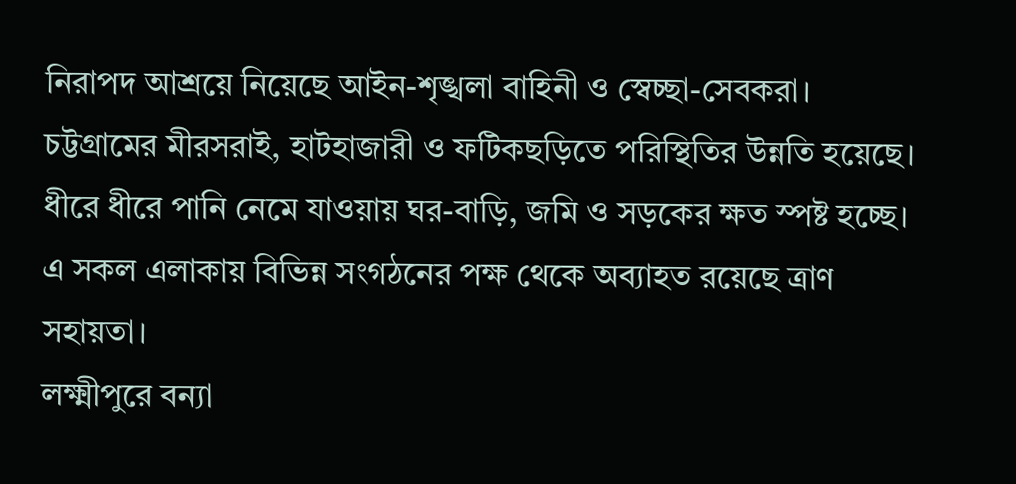নিরাপদ আশ্রয়ে নিয়েছে আইন-শৃঙ্খলা বাহিনী ও স্বেচ্ছা-সেবকরা।
চট্টগ্রামের মীরসরাই, হাটহাজারী ও ফটিকছড়িতে পরিস্থিতির উন্নতি হয়েছে। ধীরে ধীরে পানি নেমে যাওয়ায় ঘর-বাড়ি, জমি ও সড়কের ক্ষত স্পষ্ট হচ্ছে। এ সকল এলাকায় বিভিন্ন সংগঠনের পক্ষ থেকে অব্যাহত রয়েছে ত্রাণ সহায়তা।
লক্ষ্মীপুরে বন্যা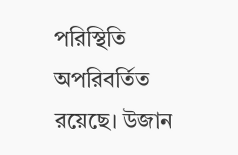পরিস্থিতি অপরিবর্তিত রয়েছে। উজান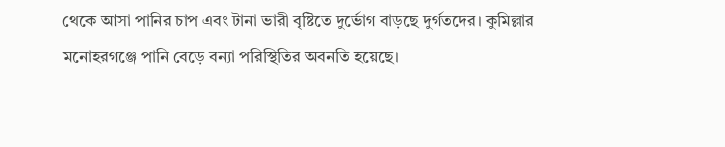থেকে আসা পানির চাপ এবং টানা ভারী বৃষ্টিতে দুর্ভোগ বাড়ছে দুর্গতদের। কুমিল্লার মনোহরগঞ্জে পানি বেড়ে বন্যা পরিস্থিতির অবনতি হয়েছে।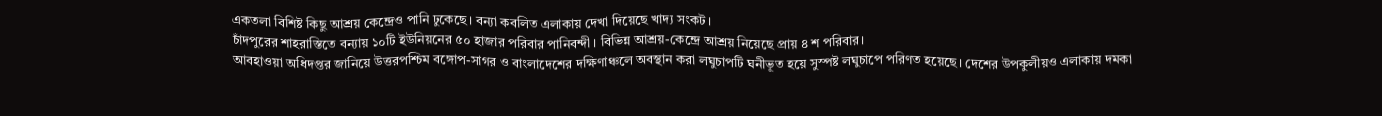একতলা বিশিষ্ট কিছু আশ্রয় কেন্দ্রেও পানি ঢুকেছে। বন্যা কবলিত এলাকায় দেখা দিয়েছে খাদ্য সংকট।
চাঁদপুরের শাহরাস্তিতে বন্যায় ১০টি ইউনিয়নের ৫০ হাজার পরিবার পানিবন্দী। বিভিন্ন আশ্রয়-কেন্দ্রে আশ্রয় নিয়েছে প্রায় ৪ শ পরিবার।
আবহাওয়া অধিদপ্তর জানিয়ে উত্তরপশ্চিম বঙ্গোপ-সাগর ও বাংলাদেশের দক্ষিণাঞ্চলে অবস্থান করা লঘুচাপটি ঘনীভূত হয়ে সুস্পষ্ট লঘুচাপে পরিণত হয়েছে। দেশের উপকুলীয়ও এলাকায় দমকা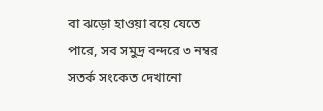বা ঝড়ো হাওয়া বয়ে যেতে পারে, সব সমুদ্র বন্দরে ৩ নম্বর সতর্ক সংকেত দেখানো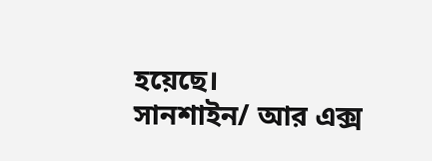হয়েছে।
সানশাইন/ আর এক্স